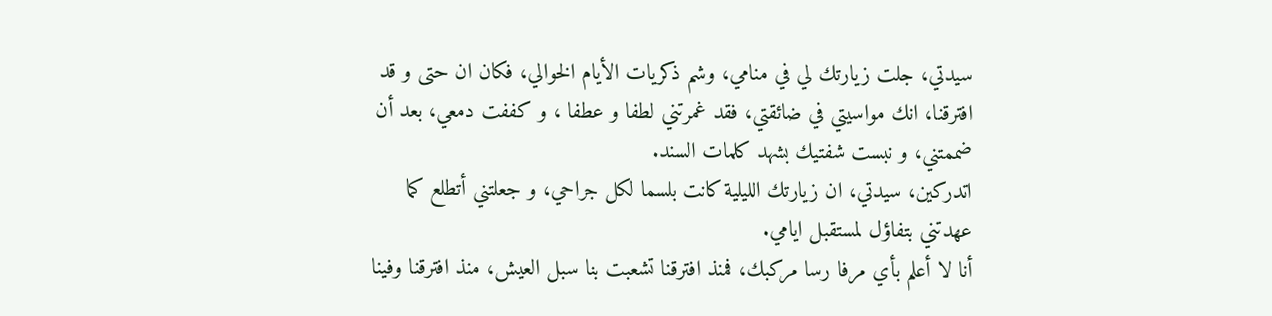سيدتي، جلت زيارتك لي في منامي، وشم ذكريات الأيام الخوالي، فكان ان حتى و قد افترقنا، انك مواسيتي في ضائقتي، فقد غمرتني لطفا و عطفا ، و كففت دمعي، بعد أن ضممتني، و نبست شفتيك بشهد كلمات السند.
اتدركين، سيدتي، ان زيارتك الليلية كانت بلسما لكل جراحي، و جعلتني أتطلع كما عهدتني بتفاؤل لمستقبل ايامي.
أنا لا أعلم بأي مرفا رسا مركبك، فمنذ افترقنا تشعبت بنا سبل العيش، منذ افترقنا وفينا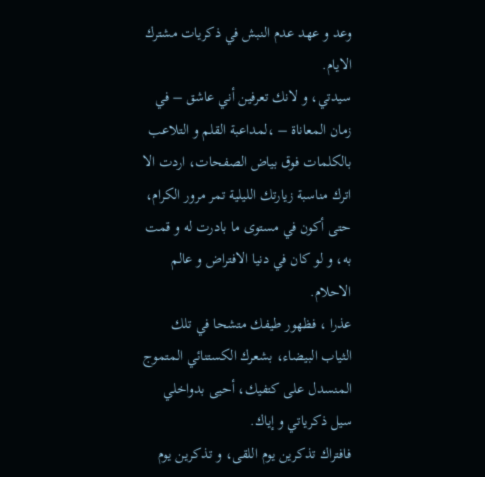وعد و عهد عدم النبش في ذكريات مشترك الايام.
سيدتي، و لانك تعرفين أني عاشق – في زمان المعاناة – ،لمداعبة القلم و التلاعب بالكلمات فوق بياض الصفحات، اردت الا اترك مناسبة زيارتك الليلية تمر مرور الكرام، حتى أكون في مستوى ما بادرت له و قمت به، و لو كان في دنيا الافتراض و عالم الاحلام.
عذرا ، فظهور طيفك متشحا في تلك الثياب البيضاء، بشعرك الكستنائي المتموج المنسدل على كتفيك، أحيى بدواخلي سيل ذكرياتي و إياك.
فافتراك تذكرين يوم اللقى، و تذكرين يوم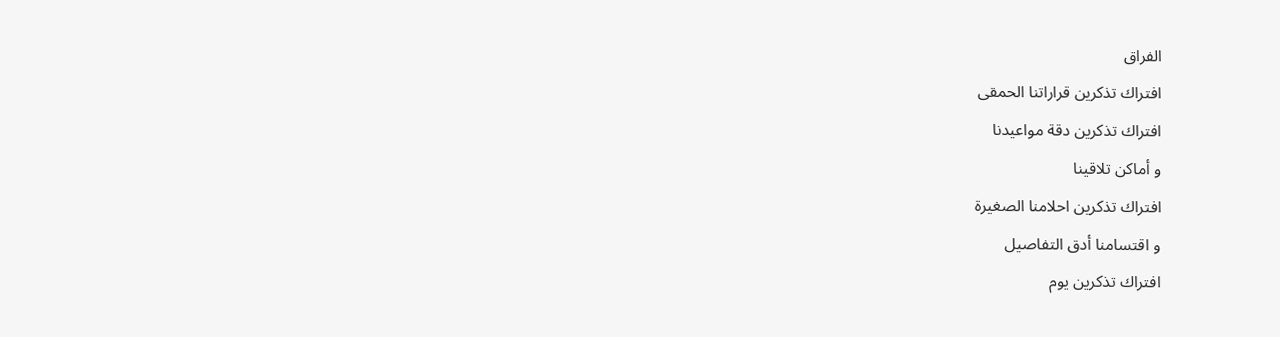الفراق
افتراك تذكرين قراراتنا الحمقى
افتراك تذكرين دقة مواعيدنا
و أماكن تلاقينا
افتراك تذكرين احلامنا الصغيرة
و اقتسامنا أدق التفاصيل
افتراك تذكرين يوم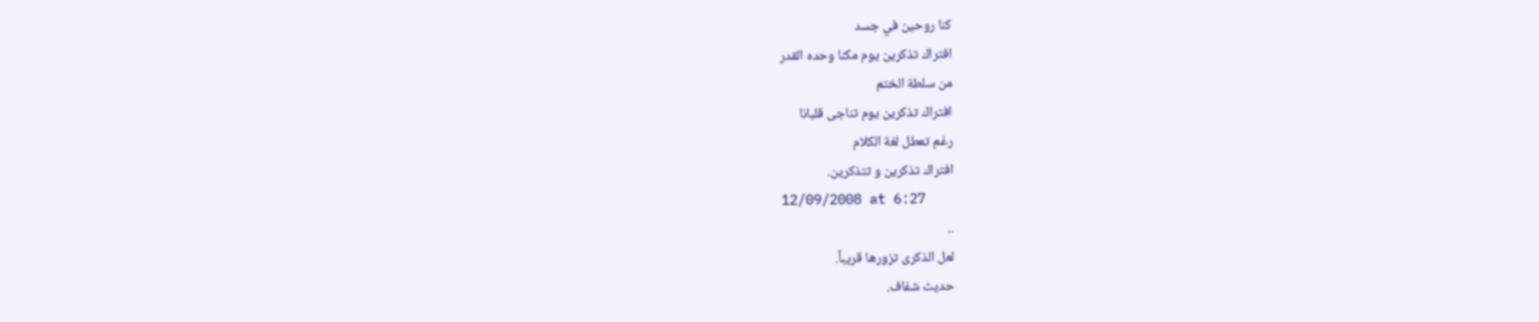كنا روحين في جسد
افتراك تذكرين يوم مكنا وحده القدر
من سلطة الختم
افتراك تذكرين يوم تناجى قلبانا
رغم تعطل لغة الكلام
افتراك تذكرين و تتذكرين.
12/09/2008 at 6:27
..
لعل الذكرى تزورها قريباً.
حديث شفاف.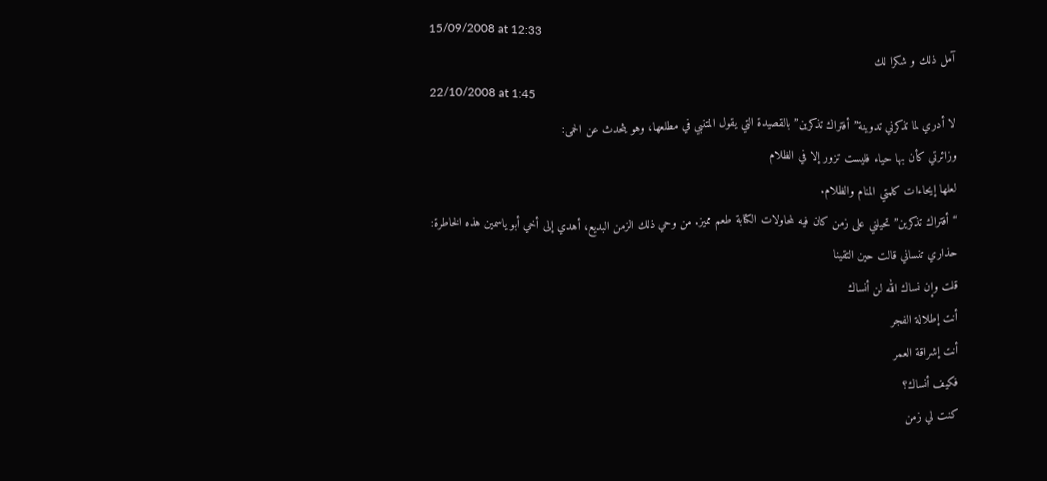15/09/2008 at 12:33
آمل ذلك و شكرا لك
22/10/2008 at 1:45
لا أدري لما تذكرني تدوينة”أفتراك تذكرين” بالقصيدة التي يقول المتنبي في مطلعها، وهو يثحدث عن الحمى:
وزائرتي كأن بها حياء فليست تزور إلا في الظلام
لعلها إيحاءات كلمتي المنام والظلام.
“أفتراك تذكرين” تحيلني على زمن كان فيه لمحاولات الكتابة طعم مميز. من وحي ذلك الزمن البديع، أهدي إلى أخي أبو ياسمين هذه الخاطرة:
حذاري تنساني قالت حين التقينا
قلت وإن نساك الله لن أنساك
أنت إطلالة الفجر
أنت إشراقة العمر
فكيف أنساك؟
كنت لي زمن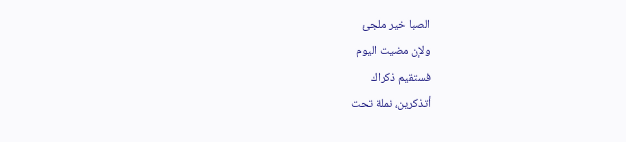الصبا خير ملجئ
ولإن مضيت اليوم
فستقيم ذكراك
أتذكرين، نملة تحت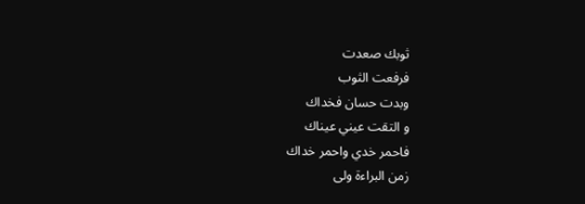ثوبك صعدت
فرفعت الثوب
وبدت حسان فخداك
و التقت عيني عيناك
فاحمر خدي واحمر خداك
زمن البراءة ولى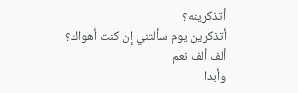أتذكرينه؟
أتذكرين يوم سألتني إن كنت أهواك؟
ألف ألف نعم
وأبدا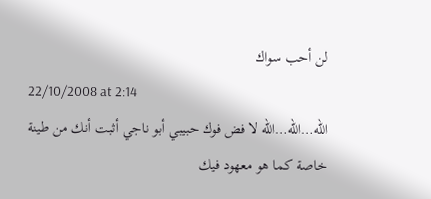لن أحب سواك
22/10/2008 at 2:14
الله…الله…الله لا فض فوك حبيبي أبو ناجي أثبت أنك من طينة خاصة كما هو معهود فيك